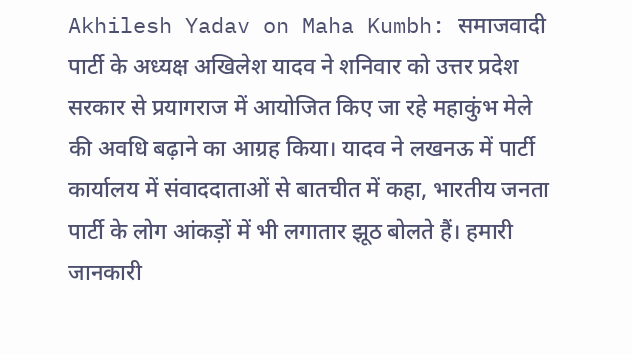Akhilesh Yadav on Maha Kumbh: समाजवादी पार्टी के अध्यक्ष अखिलेश यादव ने शनिवार को उत्तर प्रदेश सरकार से प्रयागराज में आयोजित किए जा रहे महाकुंभ मेले की अवधि बढ़ाने का आग्रह किया। यादव ने लखनऊ में पार्टी कार्यालय में संवाददाताओं से बातचीत में कहा, भारतीय जनता पार्टी के लोग आंकड़ों में भी लगातार झूठ बोलते हैं। हमारी जानकारी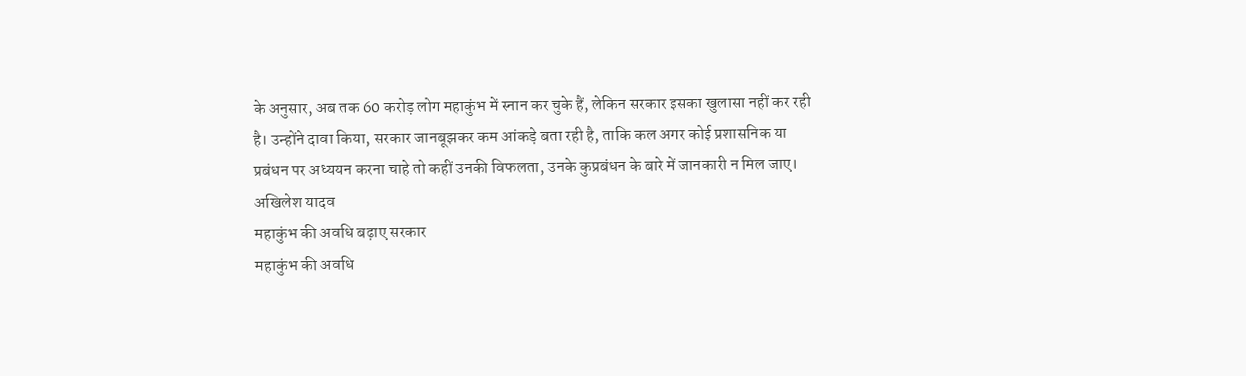के अनुसार, अब तक 60 करोड़ लोग महाकुंभ में स्नान कर चुके हैं, लेकिन सरकार इसका खुलासा नहीं कर रही है। उन्होंने दावा किया, सरकार जानबूझकर कम आंकड़े बता रही है, ताकि कल अगर कोई प्रशासनिक या प्रबंधन पर अध्ययन करना चाहे तो कहीं उनकी विफलता, उनके कुप्रबंधन के बारे में जानकारी न मिल जाए।
अखिलेश यादव
महाकुंभ की अवधि बढ़ाए सरकार
महाकुंभ की अवधि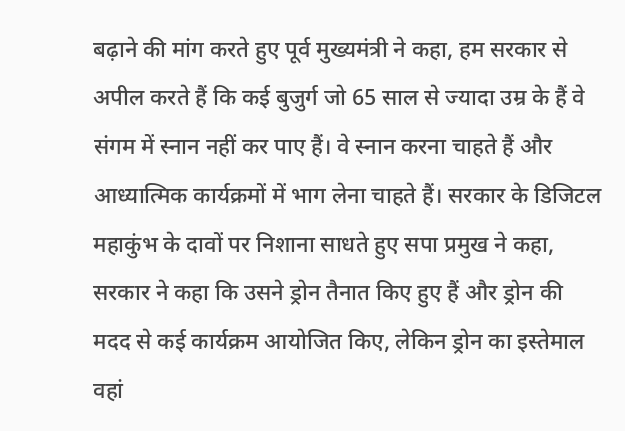बढ़ाने की मांग करते हुए पूर्व मुख्यमंत्री ने कहा, हम सरकार से अपील करते हैं कि कई बुजुर्ग जो 65 साल से ज्यादा उम्र के हैं वे संगम में स्नान नहीं कर पाए हैं। वे स्नान करना चाहते हैं और आध्यात्मिक कार्यक्रमों में भाग लेना चाहते हैं। सरकार के डिजिटल महाकुंभ के दावों पर निशाना साधते हुए सपा प्रमुख ने कहा, सरकार ने कहा कि उसने ड्रोन तैनात किए हुए हैं और ड्रोन की मदद से कई कार्यक्रम आयोजित किए, लेकिन ड्रोन का इस्तेमाल वहां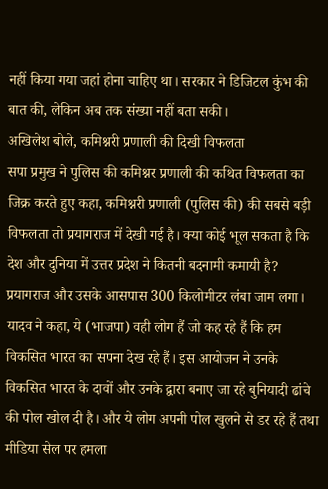नहीं किया गया जहां होना चाहिए था। सरकार ने डिजिटल कुंभ की बात की, लेकिन अब तक संख्या नहीं बता सकी।
अखिलेश बोले, कमिश्नरी प्रणाली की दिखी विफलता
सपा प्रमुख ने पुलिस की कमिश्नर प्रणाली की कथित विफलता का जिक्र करते हुए कहा, कमिश्नरी प्रणाली (पुलिस की) की सबसे बड़ी विफलता तो प्रयागराज में देखी गई है। क्या कोई भूल सकता है कि देश और दुनिया में उत्तर प्रदेश ने कितनी बदनामी कमायी है? प्रयागराज और उसके आसपास 300 किलोमीटर लंबा जाम लगा। यादव ने कहा, ये (भाजपा) वही लोग हैं जो कह रहे हैं कि हम विकसित भारत का सपना देख रहे हैं। इस आयोजन ने उनके विकसित भारत के दावों और उनके द्वारा बनाए जा रहे बुनियादी ढांचे की पोल खोल दी है। और ये लोग अपनी पोल खुलने से डर रहे हैं तथा मीडिया सेल पर हमला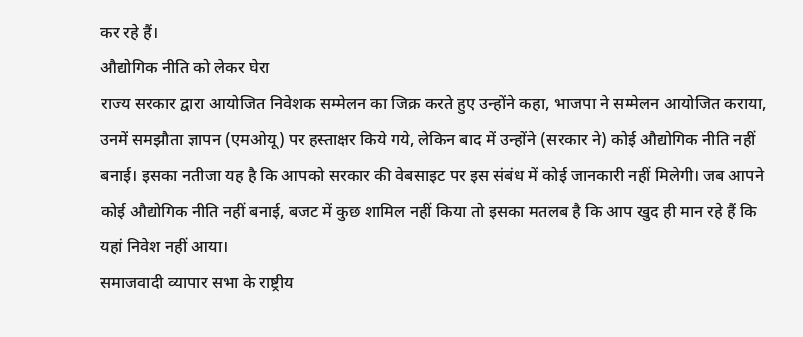कर रहे हैं।
औद्योगिक नीति को लेकर घेरा
राज्य सरकार द्वारा आयोजित निवेशक सम्मेलन का जिक्र करते हुए उन्होंने कहा, भाजपा ने सम्मेलन आयोजित कराया, उनमें समझौता ज्ञापन (एमओयू) पर हस्ताक्षर किये गये, लेकिन बाद में उन्होंने (सरकार ने) कोई औद्योगिक नीति नहीं बनाई। इसका नतीजा यह है कि आपको सरकार की वेबसाइट पर इस संबंध में कोई जानकारी नहीं मिलेगी। जब आपने कोई औद्योगिक नीति नहीं बनाई, बजट में कुछ शामिल नहीं किया तो इसका मतलब है कि आप खुद ही मान रहे हैं कि यहां निवेश नहीं आया।
समाजवादी व्यापार सभा के राष्ट्रीय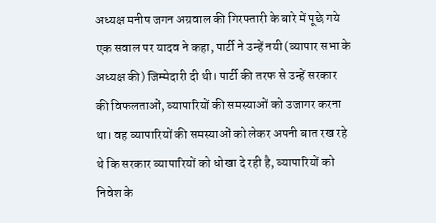अध्यक्ष मनीष जगन अग्रवाल की गिरफ्तारी के बारे में पूछे गये एक सवाल पर यादव ने कहा, पार्टी ने उन्हें नयी (व्यापार सभा के अध्यक्ष की) जिम्मेदारी दी थी। पार्टी की तरफ से उन्हें सरकार की विफलताओं, व्यापारियों की समस्याओं को उजागर करना था। वह व्यापारियों की समस्याओं को लेकर अपनी बात रख रहे थे कि सरकार व्यापारियों को धोखा दे रही है, व्यापारियों को निवेश के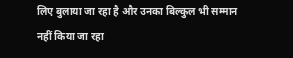लिए बुलाया जा रहा है और उनका बिल्कुल भी सम्मान नहीं किया जा रहा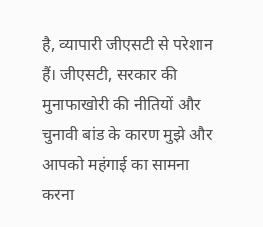है, व्यापारी जीएसटी से परेशान हैं। जीएसटी, सरकार की मुनाफाखोरी की नीतियों और चुनावी बांड के कारण मुझे और आपको महंगाई का सामना करना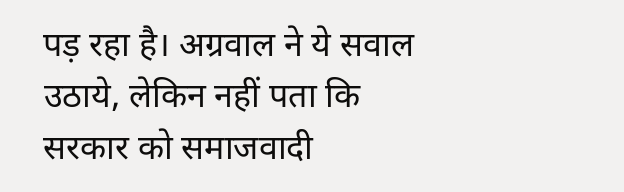पड़ रहा है। अग्रवाल ने ये सवाल उठाये, लेकिन नहीं पता कि सरकार को समाजवादी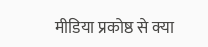मीडिया प्रकोष्ठ से क्या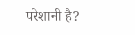परेशानी है?